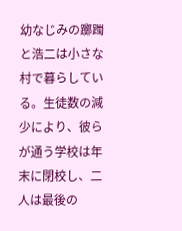幼なじみの躑躅と浩二は小さな村で暮らしている。生徒数の減少により、彼らが通う学校は年末に閉校し、二人は最後の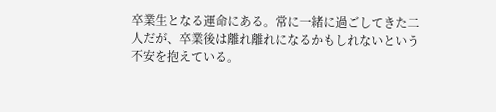卒業生となる運命にある。常に一緒に過ごしてきた二人だが、卒業後は離れ離れになるかもしれないという不安を抱えている。